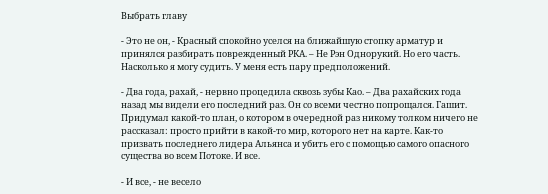Выбрать главу

- Это не он, - Красный спокойно уселся на ближайшую стопку арматур и принялся разбирать поврежденный РКА. – Не Рэн Однорукий. Но его часть. Насколько я могу судить. У меня есть пару предположений.

- Два года, рахай, - нервно процедила сквозь зубы Као. – Два рахайских года назад мы видели его последний раз. Он со всеми честно попрощался. Гашит. Придумал какой-то план, о котором в очередной раз никому толком ничего не рассказал: просто прийти в какой-то мир, которого нет на карте. Как-то призвать последнего лидера Альянса и убить его с помощью самого опасного существа во всем Потоке. И все.

- И все, - не весело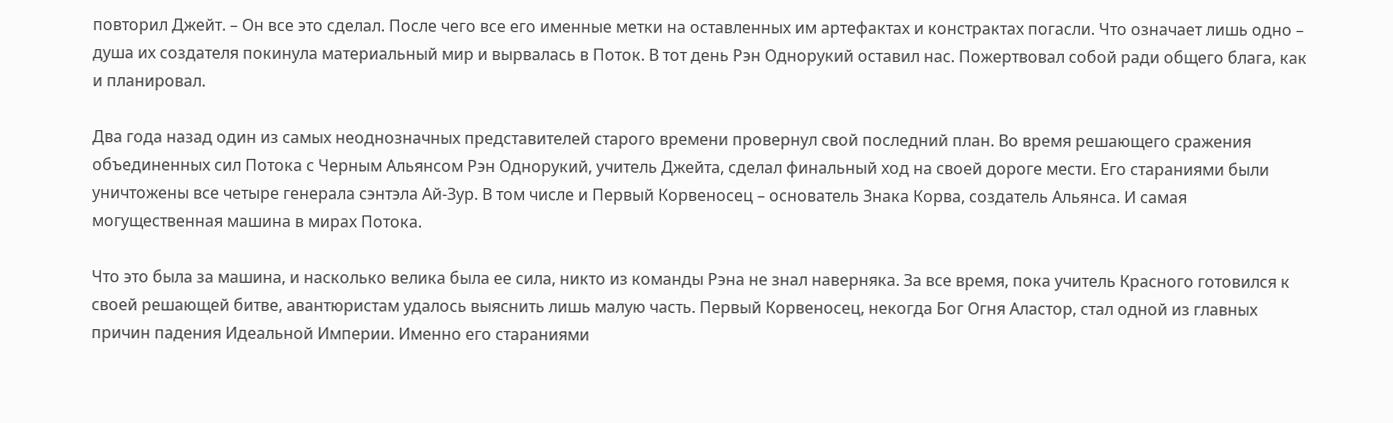повторил Джейт. – Он все это сделал. После чего все его именные метки на оставленных им артефактах и констрактах погасли. Что означает лишь одно – душа их создателя покинула материальный мир и вырвалась в Поток. В тот день Рэн Однорукий оставил нас. Пожертвовал собой ради общего блага, как и планировал.

Два года назад один из самых неоднозначных представителей старого времени провернул свой последний план. Во время решающего сражения объединенных сил Потока с Черным Альянсом Рэн Однорукий, учитель Джейта, сделал финальный ход на своей дороге мести. Его стараниями были уничтожены все четыре генерала сэнтэла Ай-Зур. В том числе и Первый Корвеносец – основатель Знака Корва, создатель Альянса. И самая могущественная машина в мирах Потока.

Что это была за машина, и насколько велика была ее сила, никто из команды Рэна не знал наверняка. За все время, пока учитель Красного готовился к своей решающей битве, авантюристам удалось выяснить лишь малую часть. Первый Корвеносец, некогда Бог Огня Аластор, стал одной из главных причин падения Идеальной Империи. Именно его стараниями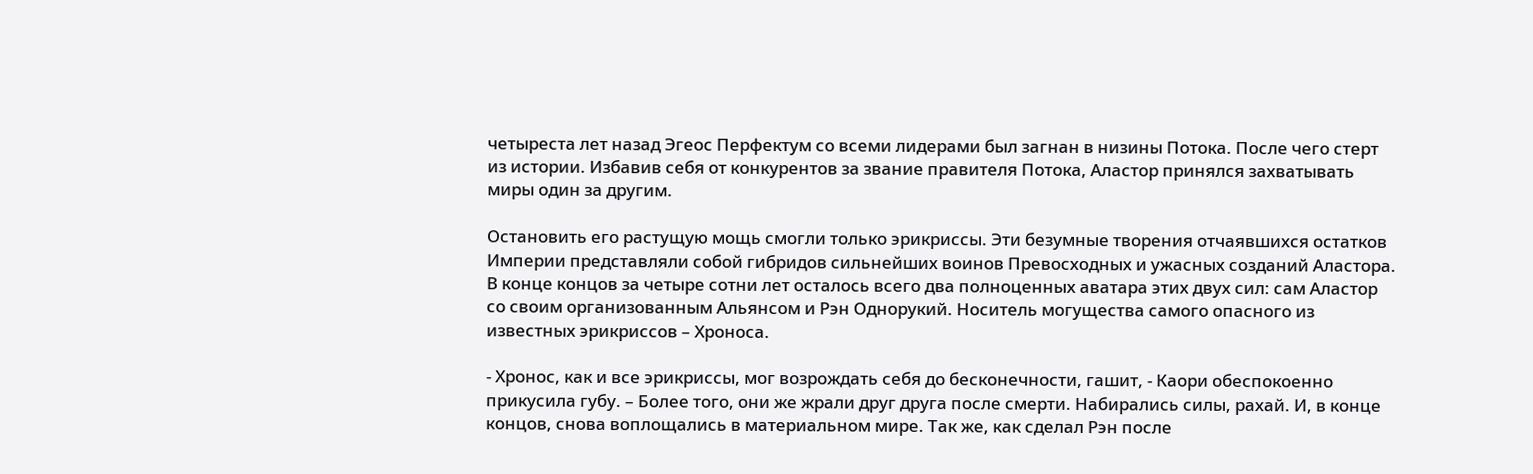четыреста лет назад Эгеос Перфектум со всеми лидерами был загнан в низины Потока. После чего стерт из истории. Избавив себя от конкурентов за звание правителя Потока, Аластор принялся захватывать миры один за другим.

Остановить его растущую мощь смогли только эрикриссы. Эти безумные творения отчаявшихся остатков Империи представляли собой гибридов сильнейших воинов Превосходных и ужасных созданий Аластора. В конце концов за четыре сотни лет осталось всего два полноценных аватара этих двух сил: сам Аластор со своим организованным Альянсом и Рэн Однорукий. Носитель могущества самого опасного из известных эрикриссов – Хроноса.

- Хронос, как и все эрикриссы, мог возрождать себя до бесконечности, гашит, - Каори обеспокоенно прикусила губу. – Более того, они же жрали друг друга после смерти. Набирались силы, рахай. И, в конце концов, снова воплощались в материальном мире. Так же, как сделал Рэн после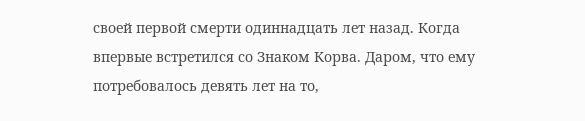своей первой смерти одиннадцать лет назад. Когда впервые встретился со Знаком Корва. Даром, что ему потребовалось девять лет на то,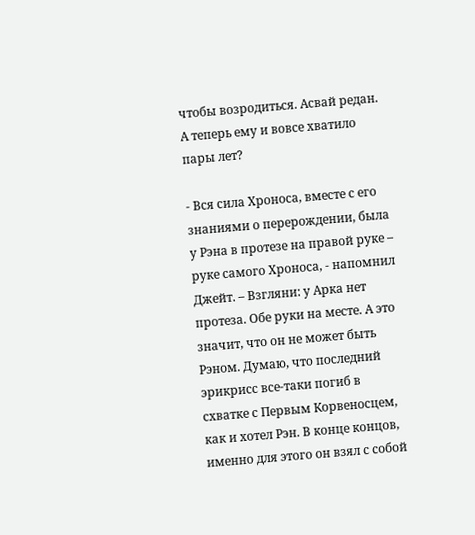чтобы возродиться. Асвай редан. А теперь ему и вовсе хватило пары лет?

- Вся сила Хроноса, вместе с его знаниями о перерождении, была у Рэна в протезе на правой руке – руке самого Хроноса, - напомнил Джейт. – Взгляни: у Арка нет протеза. Обе руки на месте. А это значит, что он не может быть Рэном. Думаю, что последний эрикрисс все-таки погиб в схватке с Первым Корвеносцем, как и хотел Рэн. В конце концов, именно для этого он взял с собой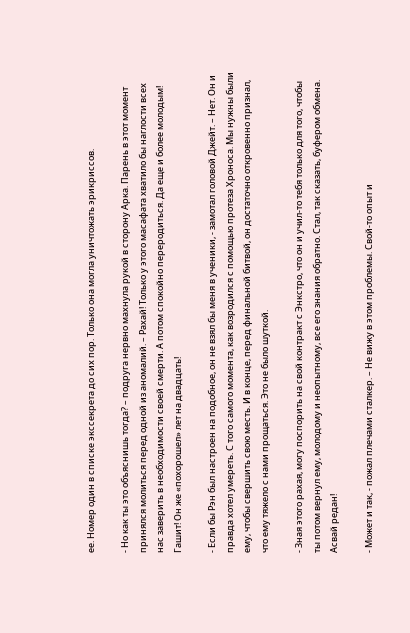ее. Номер один в списке экссекрета до сих пор. Только она могла уничтожать эрикриссов.

- Но как ты это объяснишь тогда? – подруга нервно махнула рукой в сторону Арка. Парень в этот момент принялся молиться перед одной из аномалий. – Рахай! Только у этого масафата хватило бы наглости всех нас заверить в необходимости своей смерти. А потом спокойно переродиться. Да еще и более молодым! Гашит! Он же «похорошел» лет на двадцать!

- Если бы Рэн был настроен на подобное, он не взял бы меня в ученики, - замотал головой Джейт. – Нет. Он и правда хотел умереть. С того самого момента, как возродился с помощью протеза Хроноса. Мы нужны были ему, чтобы свершить свою месть. И в конце, перед финальной битвой, он достаточно откровенно признал, что ему тяжело с нами прощаться. Это не было шуткой.

- Зная этого рахая, могу поспорить на свой контракт с Энкстро, что он и учил-то тебя только для того, чтобы ты потом вернул ему, молодому и неопытному, все его знания обратно. Стал, так сказать, буфером обмена. Асвай редан!

- Может и так, - пожал плечами сталкер. – Не вижу в этом проблемы. Свой-то опыт и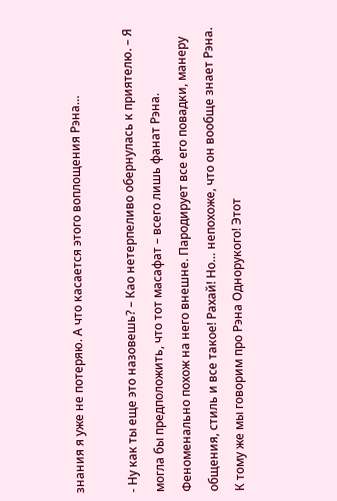знания я уже не потеряю. А что касается этого воплощения Рэна…

- Ну как ты еще это назовешь? – Као нетерпеливо обернулась к приятелю. – Я могла бы предположить, что тот масафат – всего лишь фанат Рэна. Феноменально похож на него внешне. Пародирует все его повадки, манеру общения, стиль и все такое! Рахай! Но… непохоже, что он вообще знает Рэна. К тому же мы говорим про Рэна Однорукого! Этот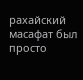рахайский масафат был просто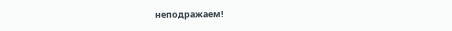неподражаем!